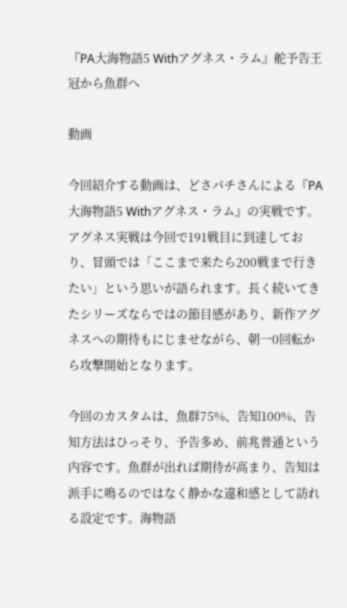『PA大海物語5 Withアグネス・ラム』舵予告王冠から魚群へ

動画

今回紹介する動画は、どさパチさんによる『PA大海物語5 Withアグネス・ラム』の実戦です。アグネス実戦は今回で191戦目に到達しており、冒頭では「ここまで来たら200戦まで行きたい」という思いが語られます。長く続いてきたシリーズならではの節目感があり、新作アグネスへの期待もにじませながら、朝一0回転から攻撃開始となります。

今回のカスタムは、魚群75%、告知100%、告知方法はひっそり、予告多め、前兆普通という内容です。魚群が出れば期待が高まり、告知は派手に鳴るのではなく静かな違和感として訪れる設定です。海物語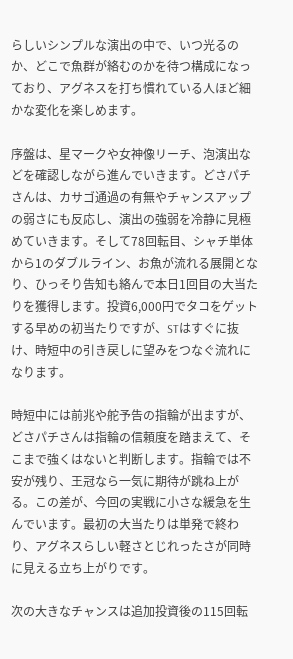らしいシンプルな演出の中で、いつ光るのか、どこで魚群が絡むのかを待つ構成になっており、アグネスを打ち慣れている人ほど細かな変化を楽しめます。

序盤は、星マークや女神像リーチ、泡演出などを確認しながら進んでいきます。どさパチさんは、カサゴ通過の有無やチャンスアップの弱さにも反応し、演出の強弱を冷静に見極めていきます。そして78回転目、シャチ単体から1のダブルライン、お魚が流れる展開となり、ひっそり告知も絡んで本日1回目の大当たりを獲得します。投資6,000円でタコをゲットする早めの初当たりですが、STはすぐに抜け、時短中の引き戻しに望みをつなぐ流れになります。

時短中には前兆や舵予告の指輪が出ますが、どさパチさんは指輪の信頼度を踏まえて、そこまで強くはないと判断します。指輪では不安が残り、王冠なら一気に期待が跳ね上がる。この差が、今回の実戦に小さな緩急を生んでいます。最初の大当たりは単発で終わり、アグネスらしい軽さとじれったさが同時に見える立ち上がりです。

次の大きなチャンスは追加投資後の115回転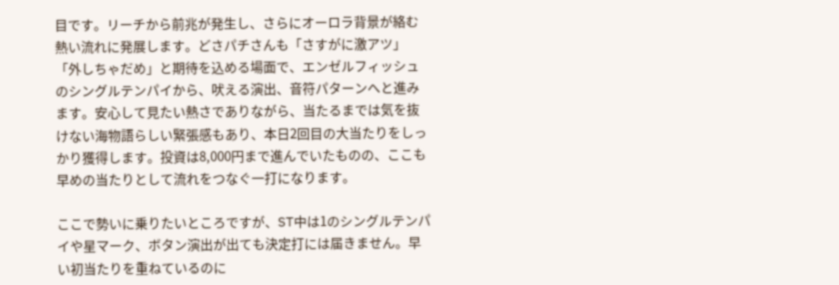目です。リーチから前兆が発生し、さらにオーロラ背景が絡む熱い流れに発展します。どさパチさんも「さすがに激アツ」「外しちゃだめ」と期待を込める場面で、エンゼルフィッシュのシングルテンパイから、吠える演出、音符パターンへと進みます。安心して見たい熱さでありながら、当たるまでは気を抜けない海物語らしい緊張感もあり、本日2回目の大当たりをしっかり獲得します。投資は8,000円まで進んでいたものの、ここも早めの当たりとして流れをつなぐ一打になります。

ここで勢いに乗りたいところですが、ST中は1のシングルテンパイや星マーク、ボタン演出が出ても決定打には届きません。早い初当たりを重ねているのに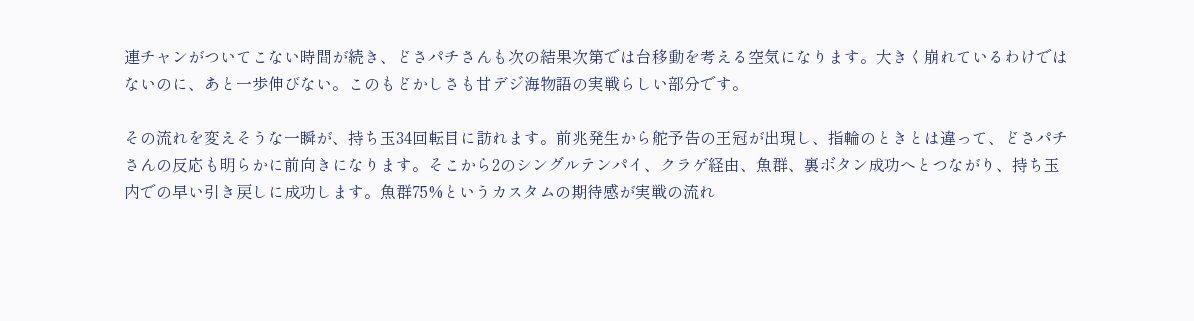連チャンがついてこない時間が続き、どさパチさんも次の結果次第では台移動を考える空気になります。大きく崩れているわけではないのに、あと一歩伸びない。このもどかしさも甘デジ海物語の実戦らしい部分です。

その流れを変えそうな一瞬が、持ち玉34回転目に訪れます。前兆発生から舵予告の王冠が出現し、指輪のときとは違って、どさパチさんの反応も明らかに前向きになります。そこから2のシングルテンパイ、クラゲ経由、魚群、裏ボタン成功へとつながり、持ち玉内での早い引き戻しに成功します。魚群75%というカスタムの期待感が実戦の流れ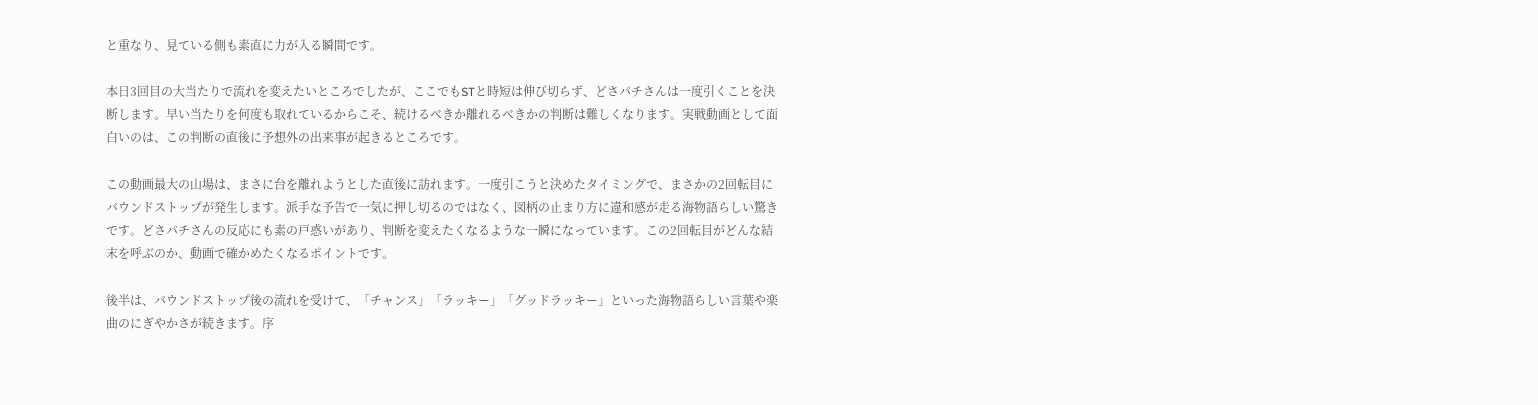と重なり、見ている側も素直に力が入る瞬間です。

本日3回目の大当たりで流れを変えたいところでしたが、ここでもSTと時短は伸び切らず、どさパチさんは一度引くことを決断します。早い当たりを何度も取れているからこそ、続けるべきか離れるべきかの判断は難しくなります。実戦動画として面白いのは、この判断の直後に予想外の出来事が起きるところです。

この動画最大の山場は、まさに台を離れようとした直後に訪れます。一度引こうと決めたタイミングで、まさかの2回転目にバウンドストップが発生します。派手な予告で一気に押し切るのではなく、図柄の止まり方に違和感が走る海物語らしい驚きです。どさパチさんの反応にも素の戸惑いがあり、判断を変えたくなるような一瞬になっています。この2回転目がどんな結末を呼ぶのか、動画で確かめたくなるポイントです。

後半は、バウンドストップ後の流れを受けて、「チャンス」「ラッキー」「グッドラッキー」といった海物語らしい言葉や楽曲のにぎやかさが続きます。序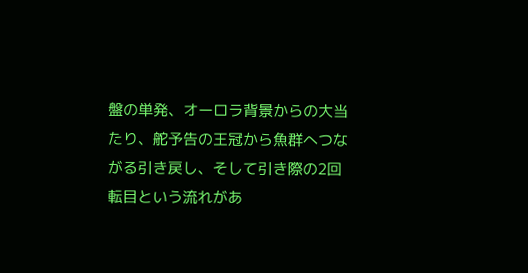盤の単発、オーロラ背景からの大当たり、舵予告の王冠から魚群へつながる引き戻し、そして引き際の2回転目という流れがあ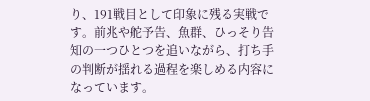り、191戦目として印象に残る実戦です。前兆や舵予告、魚群、ひっそり告知の一つひとつを追いながら、打ち手の判断が揺れる過程を楽しめる内容になっています。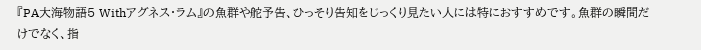『PA大海物語5 Withアグネス・ラム』の魚群や舵予告、ひっそり告知をじっくり見たい人には特におすすめです。魚群の瞬間だけでなく、指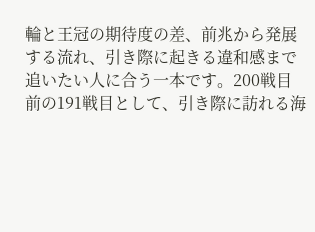輪と王冠の期待度の差、前兆から発展する流れ、引き際に起きる違和感まで追いたい人に合う一本です。200戦目前の191戦目として、引き際に訪れる海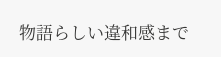物語らしい違和感まで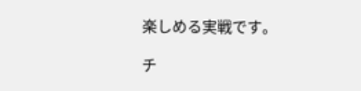楽しめる実戦です。

チ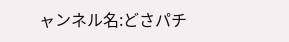ャンネル名:どさパチ